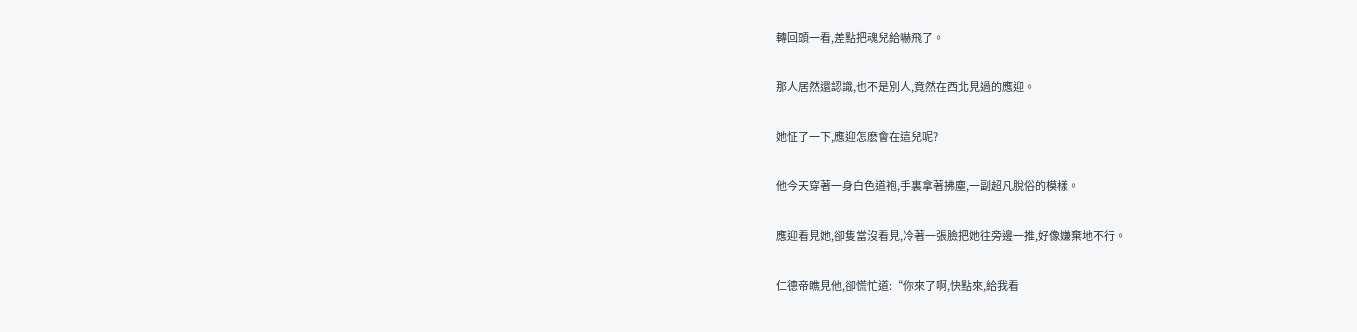轉回頭一看,差點把魂兒給嚇飛了。

那人居然還認識,也不是別人,竟然在西北見過的應迎。

她怔了一下,應迎怎麽會在這兒呢?

他今天穿著一身白色道袍,手裏拿著拂塵,一副超凡脫俗的模樣。

應迎看見她,卻隻當沒看見,冷著一張臉把她往旁邊一推,好像嫌棄地不行。

仁德帝瞧見他,卻慌忙道:“你來了啊,快點來,給我看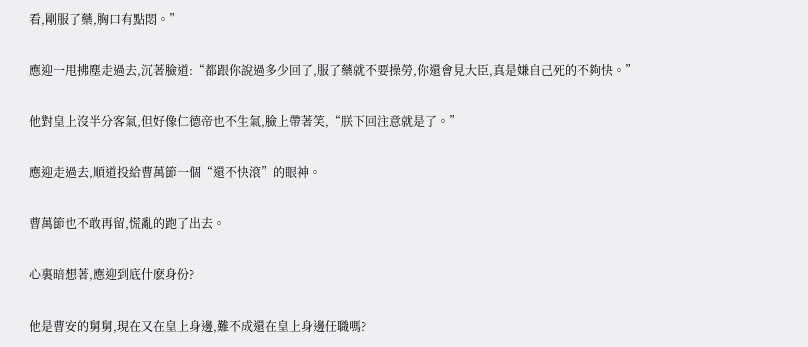看,剛服了藥,胸口有點悶。”

應迎一甩拂塵走過去,沉著臉道:“都跟你說過多少回了,服了藥就不要操勞,你還會見大臣,真是嫌自己死的不夠快。”

他對皇上沒半分客氣,但好像仁德帝也不生氣,臉上帶著笑,“朕下回注意就是了。”

應迎走過去,順道投給曹萬節一個“還不快滾”的眼神。

曹萬節也不敢再留,慌亂的跑了出去。

心裏暗想著,應迎到底什麽身份?

他是曹安的舅舅,現在又在皇上身邊,難不成還在皇上身邊任職嗎?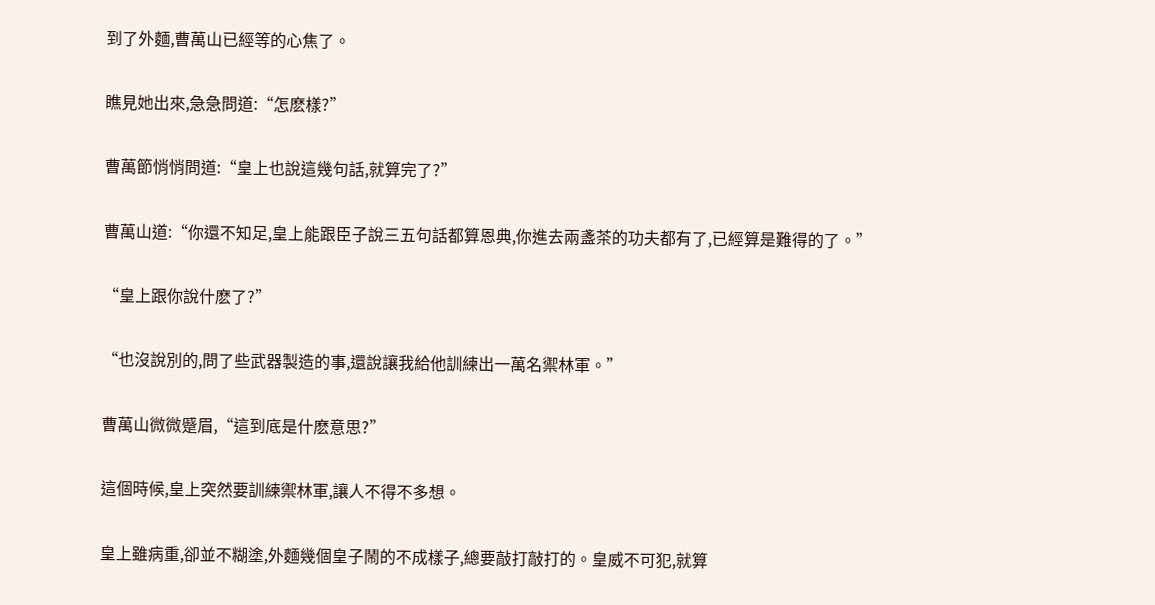到了外麵,曹萬山已經等的心焦了。

瞧見她出來,急急問道:“怎麽樣?”

曹萬節悄悄問道:“皇上也說這幾句話,就算完了?”

曹萬山道:“你還不知足,皇上能跟臣子說三五句話都算恩典,你進去兩盞茶的功夫都有了,已經算是難得的了。”

“皇上跟你說什麽了?”

“也沒說別的,問了些武器製造的事,還說讓我給他訓練出一萬名禦林軍。”

曹萬山微微蹙眉,“這到底是什麽意思?”

這個時候,皇上突然要訓練禦林軍,讓人不得不多想。

皇上雖病重,卻並不糊塗,外麵幾個皇子鬧的不成樣子,總要敲打敲打的。皇威不可犯,就算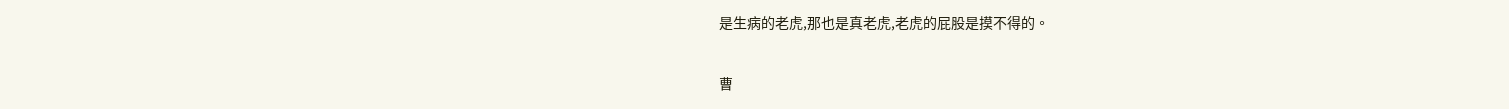是生病的老虎,那也是真老虎,老虎的屁股是摸不得的。

曹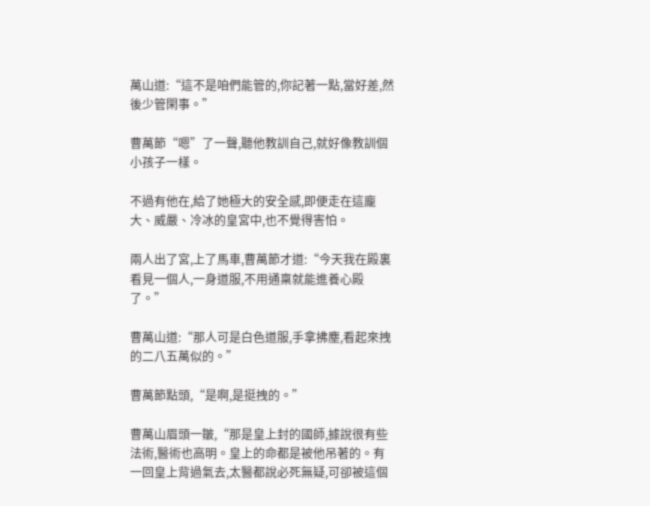萬山道:“這不是咱們能管的,你記著一點,當好差,然後少管閑事。”

曹萬節“嗯”了一聲,聽他教訓自己,就好像教訓個小孩子一樣。

不過有他在,給了她極大的安全感,即便走在這龐大、威嚴、冷冰的皇宮中,也不覺得害怕。

兩人出了宮,上了馬車,曹萬節才道:“今天我在殿裏看見一個人,一身道服,不用通稟就能進養心殿了。”

曹萬山道:“那人可是白色道服,手拿拂塵,看起來拽的二八五萬似的。”

曹萬節點頭,“是啊,是挺拽的。”

曹萬山眉頭一皺,“那是皇上封的國師,據說很有些法術,醫術也高明。皇上的命都是被他吊著的。有一回皇上背過氣去,太醫都說必死無疑,可卻被這個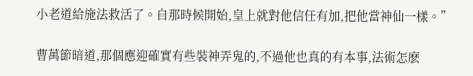小老道給施法救活了。自那時候開始,皇上就對他信任有加,把他當神仙一樣。”

曹萬節暗道,那個應迎確實有些裝神弄鬼的,不過他也真的有本事,法術怎麽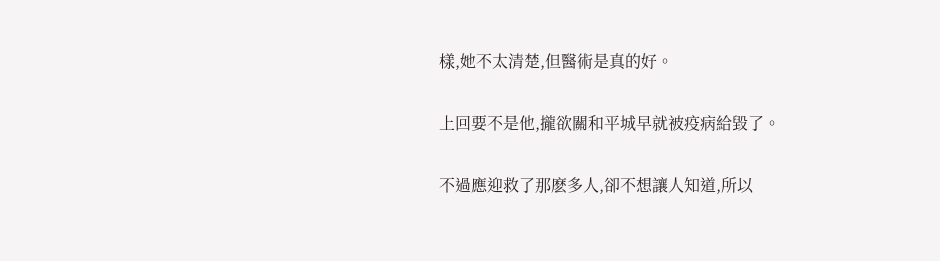樣,她不太清楚,但醫術是真的好。

上回要不是他,攏欲關和平城早就被疫病給毀了。

不過應迎救了那麽多人,卻不想讓人知道,所以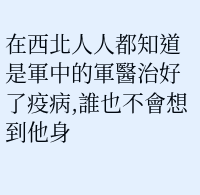在西北人人都知道是軍中的軍醫治好了疫病,誰也不會想到他身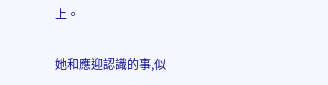上。

她和應迎認識的事,似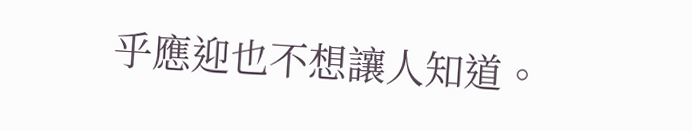乎應迎也不想讓人知道。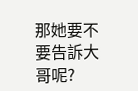那她要不要告訴大哥呢?